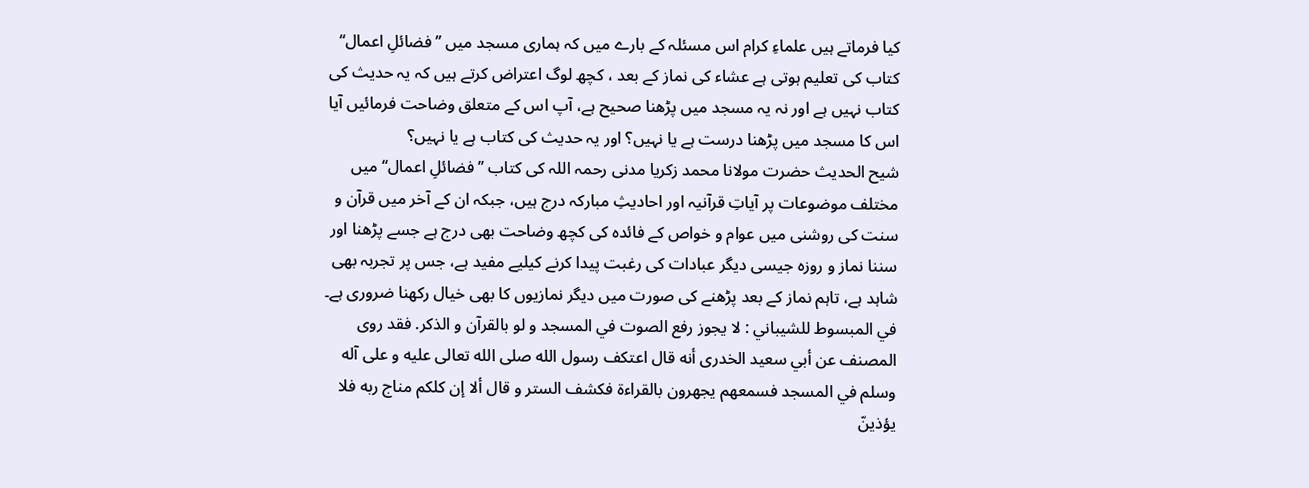کیا فرماتے ہیں علماءِ کرام اس مسئلہ کے بارے میں کہ ہماری مسجد میں ’’فضائلِ اعمال‘‘ کتاب کی تعلیم ہوتی ہے عشاء کی نماز کے بعد ، کچھ لوگ اعتراض کرتے ہیں کہ یہ حدیث کی کتاب نہیں ہے اور نہ یہ مسجد میں پڑھنا صحیح ہے، آپ اس کے متعلق وضاحت فرمائیں آیا اس کا مسجد میں پڑھنا درست ہے یا نہیں؟ اور یہ حدیث کی کتاب ہے یا نہیں؟
شیح الحدیث حضرت مولانا محمد زکریا مدنی رحمہ اللہ کی کتاب ’’فضائلِ اعمال‘‘ میں مختلف موضوعات پر آیاتِ قرآنیہ اور احادیثِ مبارکہ درج ہیں، جبکہ ان کے آخر میں قرآن و سنت کی روشنی میں عوام و خواص کے فائدہ کی کچھ وضاحت بھی درج ہے جسے پڑھنا اور سننا نماز و روزہ جیسی دیگر عبادات کی رغبت پیدا کرنے کیلیے مفید ہے، جس پر تجربہ بھی شاہد ہے، تاہم نماز کے بعد پڑھنے کی صورت میں دیگر نمازیوں کا بھی خیال رکھنا ضروری ہے۔
في المبسوط للشيباني : لا يجوز رفع الصوت في المسجد و لو بالقرآن و الذكر. فقد روى المصنف عن أبي سعيد الخدرى أنه قال اعتكف رسول الله صلى الله تعالى عليه و على آله وسلم في المسجد فسمعهم يجهرون بالقراءة فكشف الستر و قال ألا إن كلكم مناج ربه فلا يؤذينّ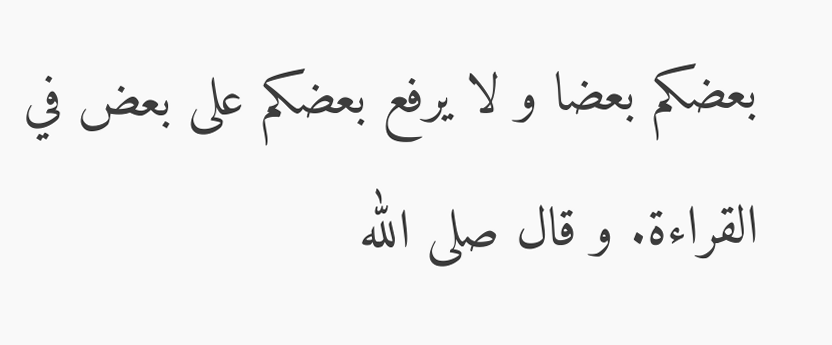بعضكم بعضا و لا يرفع بعضكم على بعض في القراءة. و قال صلى الله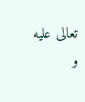تعالى عليه و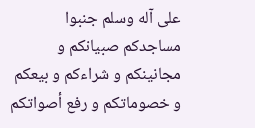على آله وسلم جنبوا مساجدكم صبيانكم و مجانينكم و شراءكم و بيعكم و خصوماتكم و رفع أصواتكم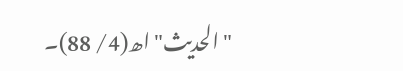"الحديث" اھ(4/ 88)۔